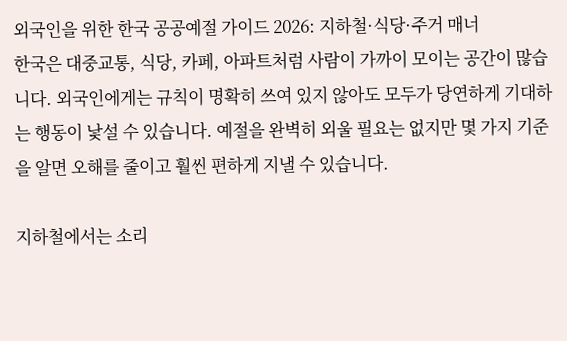외국인을 위한 한국 공공예절 가이드 2026: 지하철·식당·주거 매너
한국은 대중교통, 식당, 카페, 아파트처럼 사람이 가까이 모이는 공간이 많습니다. 외국인에게는 규칙이 명확히 쓰여 있지 않아도 모두가 당연하게 기대하는 행동이 낯설 수 있습니다. 예절을 완벽히 외울 필요는 없지만 몇 가지 기준을 알면 오해를 줄이고 훨씬 편하게 지낼 수 있습니다.

지하철에서는 소리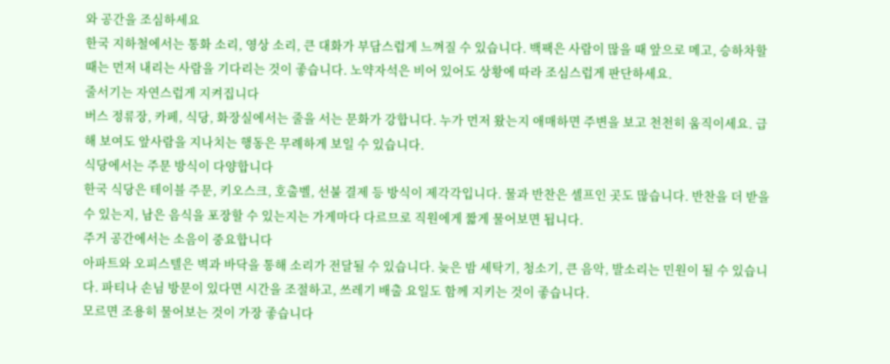와 공간을 조심하세요
한국 지하철에서는 통화 소리, 영상 소리, 큰 대화가 부담스럽게 느껴질 수 있습니다. 백팩은 사람이 많을 때 앞으로 메고, 승하차할 때는 먼저 내리는 사람을 기다리는 것이 좋습니다. 노약자석은 비어 있어도 상황에 따라 조심스럽게 판단하세요.
줄서기는 자연스럽게 지켜집니다
버스 정류장, 카페, 식당, 화장실에서는 줄을 서는 문화가 강합니다. 누가 먼저 왔는지 애매하면 주변을 보고 천천히 움직이세요. 급해 보여도 앞사람을 지나치는 행동은 무례하게 보일 수 있습니다.
식당에서는 주문 방식이 다양합니다
한국 식당은 테이블 주문, 키오스크, 호출벨, 선불 결제 등 방식이 제각각입니다. 물과 반찬은 셀프인 곳도 많습니다. 반찬을 더 받을 수 있는지, 남은 음식을 포장할 수 있는지는 가게마다 다르므로 직원에게 짧게 물어보면 됩니다.
주거 공간에서는 소음이 중요합니다
아파트와 오피스텔은 벽과 바닥을 통해 소리가 전달될 수 있습니다. 늦은 밤 세탁기, 청소기, 큰 음악, 발소리는 민원이 될 수 있습니다. 파티나 손님 방문이 있다면 시간을 조절하고, 쓰레기 배출 요일도 함께 지키는 것이 좋습니다.
모르면 조용히 물어보는 것이 가장 좋습니다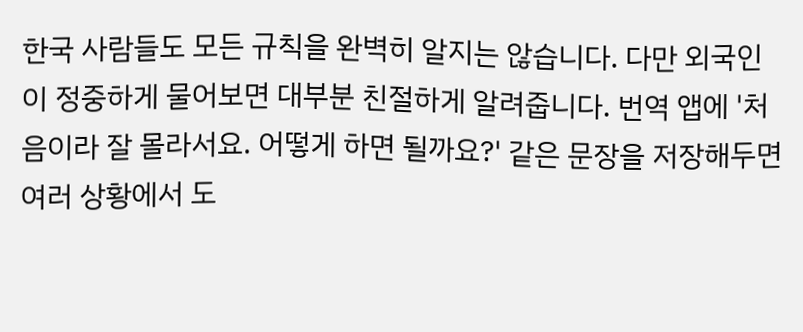한국 사람들도 모든 규칙을 완벽히 알지는 않습니다. 다만 외국인이 정중하게 물어보면 대부분 친절하게 알려줍니다. 번역 앱에 '처음이라 잘 몰라서요. 어떻게 하면 될까요?' 같은 문장을 저장해두면 여러 상황에서 도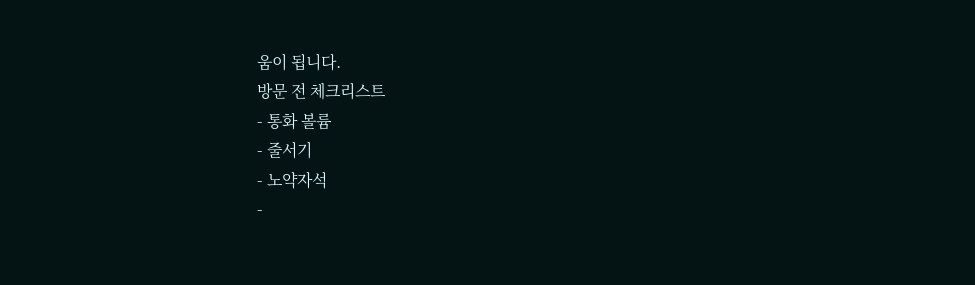움이 됩니다.
방문 전 체크리스트
- 통화 볼륨
- 줄서기
- 노약자석
-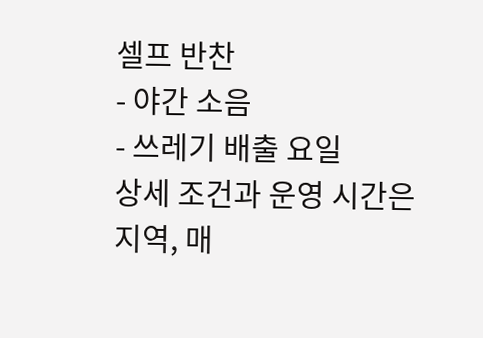셀프 반찬
- 야간 소음
- 쓰레기 배출 요일
상세 조건과 운영 시간은 지역, 매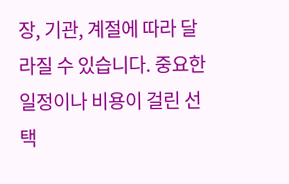장, 기관, 계절에 따라 달라질 수 있습니다. 중요한 일정이나 비용이 걸린 선택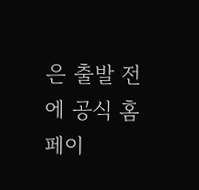은 출발 전에 공식 홈페이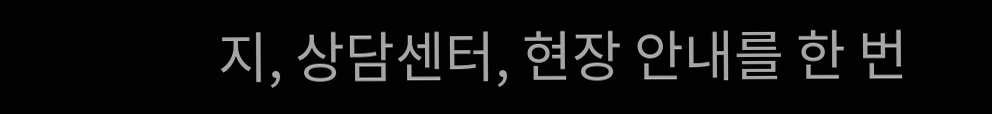지, 상담센터, 현장 안내를 한 번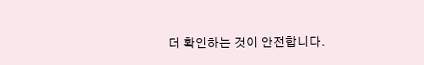더 확인하는 것이 안전합니다.